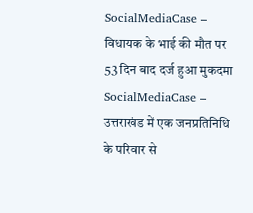SocialMediaCase – विधायक के भाई की मौत पर 53 दिन बाद दर्ज हुआ मुकदमा
SocialMediaCase – उत्तराखंड में एक जनप्रतिनिधि के परिवार से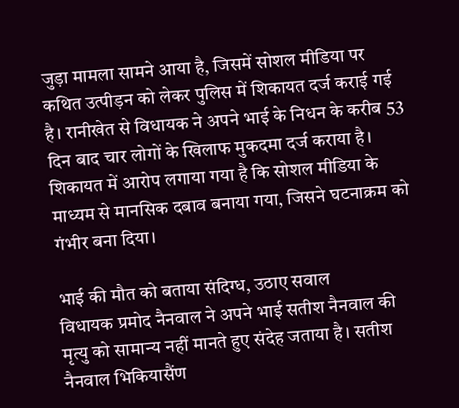जुड़ा मामला सामने आया है, जिसमें सोशल मीडिया पर कथित उत्पीड़न को लेकर पुलिस में शिकायत दर्ज कराई गई है। रानीखेत से विधायक ने अपने भाई के निधन के करीब 53 दिन बाद चार लोगों के खिलाफ मुकदमा दर्ज कराया है। शिकायत में आरोप लगाया गया है कि सोशल मीडिया के माध्यम से मानसिक दबाव बनाया गया, जिसने घटनाक्रम को गंभीर बना दिया।

भाई की मौत को बताया संदिग्ध, उठाए सवाल
विधायक प्रमोद नैनवाल ने अपने भाई सतीश नैनवाल की मृत्यु को सामान्य नहीं मानते हुए संदेह जताया है। सतीश नैनवाल भिकियासैंण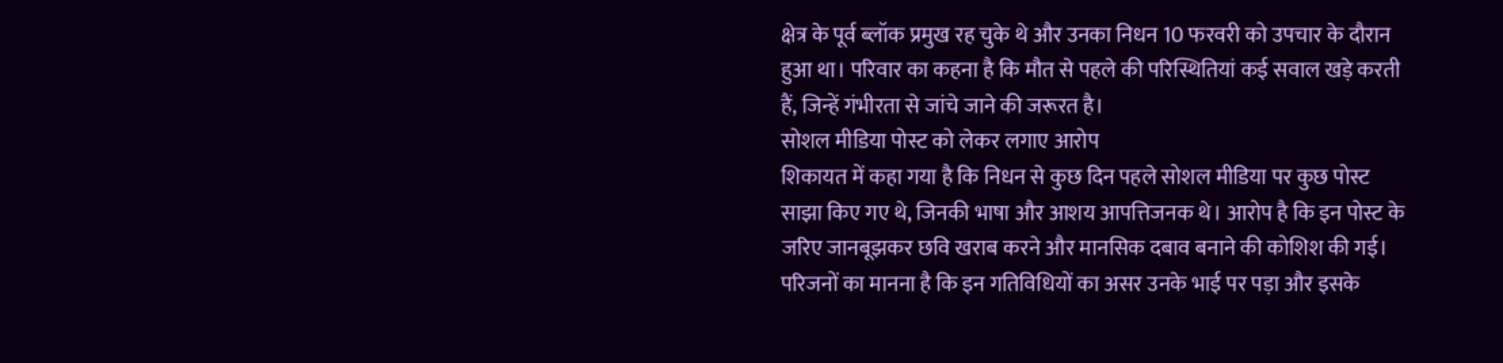क्षेत्र के पूर्व ब्लॉक प्रमुख रह चुके थे और उनका निधन 10 फरवरी को उपचार के दौरान हुआ था। परिवार का कहना है कि मौत से पहले की परिस्थितियां कई सवाल खड़े करती हैं, जिन्हें गंभीरता से जांचे जाने की जरूरत है।
सोशल मीडिया पोस्ट को लेकर लगाए आरोप
शिकायत में कहा गया है कि निधन से कुछ दिन पहले सोशल मीडिया पर कुछ पोस्ट साझा किए गए थे, जिनकी भाषा और आशय आपत्तिजनक थे। आरोप है कि इन पोस्ट के जरिए जानबूझकर छवि खराब करने और मानसिक दबाव बनाने की कोशिश की गई। परिजनों का मानना है कि इन गतिविधियों का असर उनके भाई पर पड़ा और इसके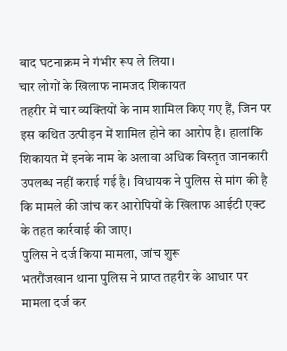बाद घटनाक्रम ने गंभीर रूप ले लिया।
चार लोगों के खिलाफ नामजद शिकायत
तहरीर में चार व्यक्तियों के नाम शामिल किए गए हैं, जिन पर इस कथित उत्पीड़न में शामिल होने का आरोप है। हालांकि शिकायत में इनके नाम के अलावा अधिक विस्तृत जानकारी उपलब्ध नहीं कराई गई है। विधायक ने पुलिस से मांग की है कि मामले की जांच कर आरोपियों के खिलाफ आईटी एक्ट के तहत कार्रवाई की जाए।
पुलिस ने दर्ज किया मामला, जांच शुरू
भतरौंजखान थाना पुलिस ने प्राप्त तहरीर के आधार पर मामला दर्ज कर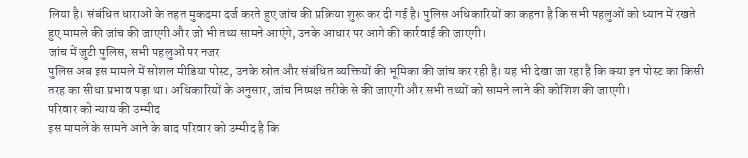लिया है। संबंधित धाराओं के तहत मुकदमा दर्ज करते हुए जांच की प्रक्रिया शुरू कर दी गई है। पुलिस अधिकारियों का कहना है कि सभी पहलुओं को ध्यान में रखते हुए मामले की जांच की जाएगी और जो भी तथ्य सामने आएंगे, उनके आधार पर आगे की कार्रवाई की जाएगी।
जांच में जुटी पुलिस, सभी पहलुओं पर नजर
पुलिस अब इस मामले में सोशल मीडिया पोस्ट, उनके स्रोत और संबंधित व्यक्तियों की भूमिका की जांच कर रही है। यह भी देखा जा रहा है कि क्या इन पोस्ट का किसी तरह का सीधा प्रभाव पड़ा था। अधिकारियों के अनुसार, जांच निष्पक्ष तरीके से की जाएगी और सभी तथ्यों को सामने लाने की कोशिश की जाएगी।
परिवार को न्याय की उम्मीद
इस मामले के सामने आने के बाद परिवार को उम्मीद है कि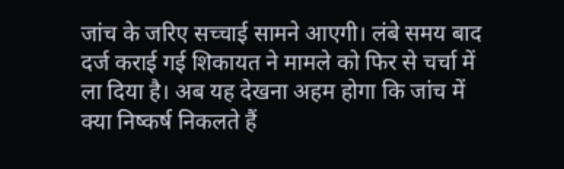जांच के जरिए सच्चाई सामने आएगी। लंबे समय बाद दर्ज कराई गई शिकायत ने मामले को फिर से चर्चा में ला दिया है। अब यह देखना अहम होगा कि जांच में क्या निष्कर्ष निकलते हैं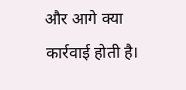और आगे क्या कार्रवाई होती है।